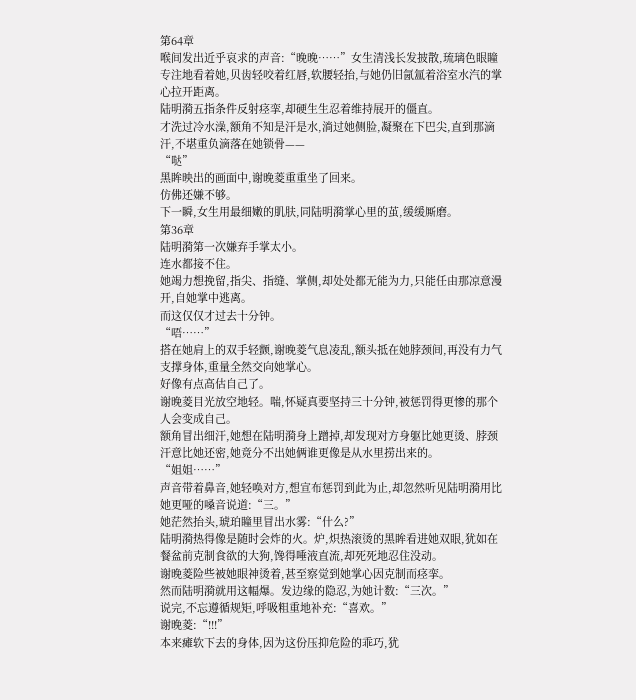第64章
喉间发出近乎哀求的声音:“晚晚……”女生清浅长发披散,琉璃色眼瞳专注地看着她,贝齿轻咬着红唇,软腰轻抬,与她仍旧氤氲着浴室水汽的掌心拉开距离。
陆明漪五指条件反射痉挛,却硬生生忍着维持展开的僵直。
才洗过冷水澡,额角不知是汗是水,淌过她侧脸,凝聚在下巴尖,直到那滴汗,不堪重负滴落在她锁骨——
“哒”
黑眸映出的画面中,谢晚菱重重坐了回来。
仿佛还嫌不够。
下一瞬,女生用最细嫩的肌肤,同陆明漪掌心里的茧,缓缓厮磨。
第36章
陆明漪第一次嫌弃手掌太小。
连水都接不住。
她竭力想挽留,指尖、指缝、掌侧,却处处都无能为力,只能任由那凉意漫开,自她掌中逃离。
而这仅仅才过去十分钟。
“唔……”
搭在她肩上的双手轻颤,谢晚菱气息凌乱,额头抵在她脖颈间,再没有力气支撑身体,重量全然交向她掌心。
好像有点高估自己了。
谢晚菱目光放空地轻。喘,怀疑真要坚持三十分钟,被惩罚得更惨的那个人会变成自己。
额角冒出细汗,她想在陆明漪身上蹭掉,却发现对方身躯比她更烫、脖颈汗意比她还密,她竟分不出她俩谁更像是从水里捞出来的。
“姐姐……”
声音带着鼻音,她轻唤对方,想宣布惩罚到此为止,却忽然听见陆明漪用比她更哑的嗓音说道:“三。”
她茫然抬头,琥珀瞳里冒出水雾:“什么?”
陆明漪热得像是随时会炸的火。炉,炽热滚烫的黑眸看进她双眼,犹如在餐盆前克制食欲的大狗,馋得唾液直流,却死死地忍住没动。
谢晚菱险些被她眼神烫着,甚至察觉到她掌心因克制而痉挛。
然而陆明漪就用这幅爆。发边缘的隐忍,为她计数:“三次。”
说完,不忘遵循规矩,呼吸粗重地补充:“喜欢。”
谢晚菱:“!!!”
本来瘫软下去的身体,因为这份压抑危险的乖巧,犹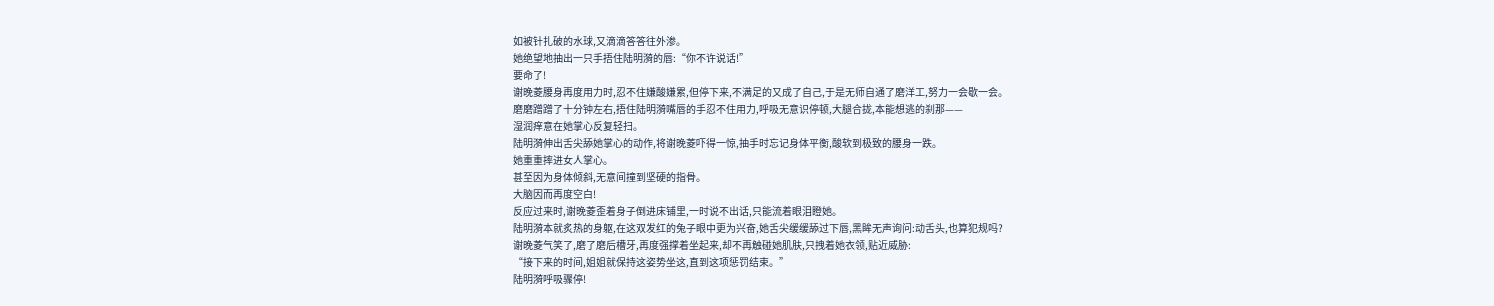如被针扎破的水球,又滴滴答答往外渗。
她绝望地抽出一只手捂住陆明漪的唇:“你不许说话!”
要命了!
谢晚菱腰身再度用力时,忍不住嫌酸嫌累,但停下来,不满足的又成了自己,于是无师自通了磨洋工,努力一会歇一会。
磨磨蹭蹭了十分钟左右,捂住陆明漪嘴唇的手忍不住用力,呼吸无意识停顿,大腿合拢,本能想逃的刹那——
湿润痒意在她掌心反复轻扫。
陆明漪伸出舌尖舔她掌心的动作,将谢晚菱吓得一惊,抽手时忘记身体平衡,酸软到极致的腰身一跌。
她重重摔进女人掌心。
甚至因为身体倾斜,无意间撞到坚硬的指骨。
大脑因而再度空白!
反应过来时,谢晚菱歪着身子倒进床铺里,一时说不出话,只能流着眼泪瞪她。
陆明漪本就炙热的身躯,在这双发红的兔子眼中更为兴奋,她舌尖缓缓舔过下唇,黑眸无声询问:动舌头,也算犯规吗?
谢晚菱气笑了,磨了磨后槽牙,再度强撑着坐起来,却不再触碰她肌肤,只拽着她衣领,贴近威胁:
“接下来的时间,姐姐就保持这姿势坐这,直到这项惩罚结束。”
陆明漪呼吸骤停!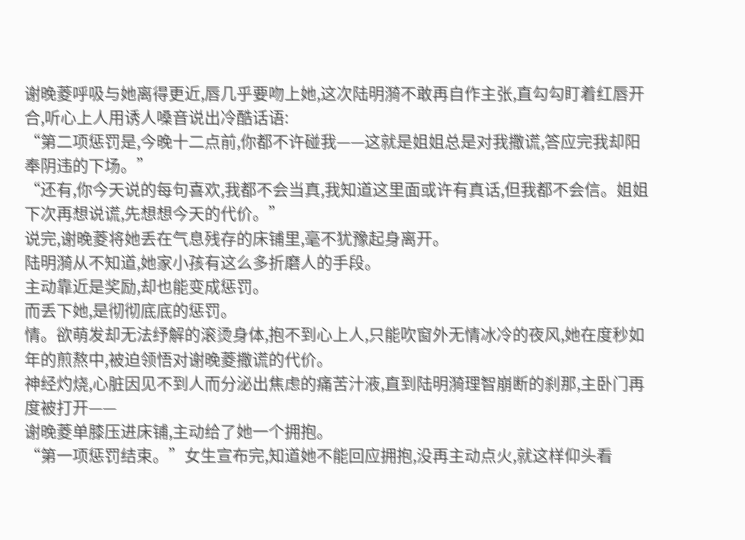谢晚菱呼吸与她离得更近,唇几乎要吻上她,这次陆明漪不敢再自作主张,直勾勾盯着红唇开合,听心上人用诱人嗓音说出冷酷话语:
“第二项惩罚是,今晚十二点前,你都不许碰我——这就是姐姐总是对我撒谎,答应完我却阳奉阴违的下场。”
“还有,你今天说的每句喜欢,我都不会当真,我知道这里面或许有真话,但我都不会信。姐姐下次再想说谎,先想想今天的代价。”
说完,谢晚菱将她丢在气息残存的床铺里,毫不犹豫起身离开。
陆明漪从不知道,她家小孩有这么多折磨人的手段。
主动靠近是奖励,却也能变成惩罚。
而丢下她,是彻彻底底的惩罚。
情。欲萌发却无法纾解的滚烫身体,抱不到心上人,只能吹窗外无情冰冷的夜风,她在度秒如年的煎熬中,被迫领悟对谢晚菱撒谎的代价。
神经灼烧,心脏因见不到人而分泌出焦虑的痛苦汁液,直到陆明漪理智崩断的刹那,主卧门再度被打开——
谢晚菱单膝压进床铺,主动给了她一个拥抱。
“第一项惩罚结束。”女生宣布完,知道她不能回应拥抱,没再主动点火,就这样仰头看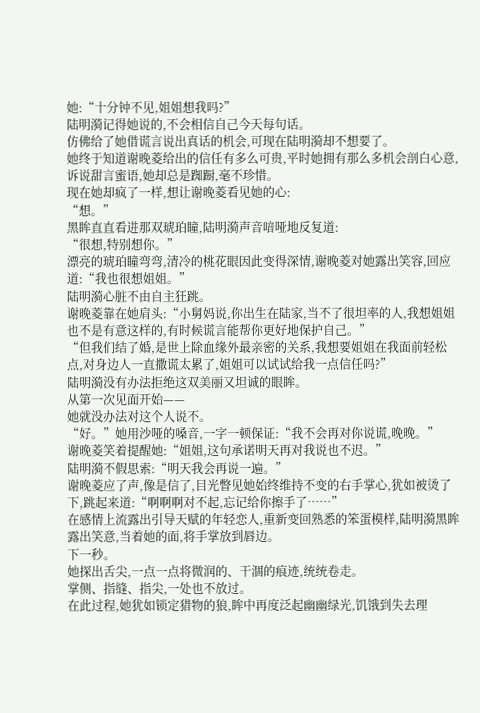她:“十分钟不见,姐姐想我吗?”
陆明漪记得她说的,不会相信自己今天每句话。
仿佛给了她借谎言说出真话的机会,可现在陆明漪却不想要了。
她终于知道谢晚菱给出的信任有多么可贵,平时她拥有那么多机会剖白心意,诉说甜言蜜语,她却总是踟蹰,毫不珍惜。
现在她却疯了一样,想让谢晚菱看见她的心:
“想。”
黑眸直直看进那双琥珀瞳,陆明漪声音喑哑地反复道:
“很想,特别想你。”
漂亮的琥珀瞳弯弯,清冷的桃花眼因此变得深情,谢晚菱对她露出笑容,回应道:“我也很想姐姐。”
陆明漪心脏不由自主狂跳。
谢晚菱靠在她肩头:“小舅妈说,你出生在陆家,当不了很坦率的人,我想姐姐也不是有意这样的,有时候谎言能帮你更好地保护自己。”
“但我们结了婚,是世上除血缘外最亲密的关系,我想要姐姐在我面前轻松点,对身边人一直撒谎太累了,姐姐可以试试给我一点信任吗?”
陆明漪没有办法拒绝这双美丽又坦诚的眼眸。
从第一次见面开始——
她就没办法对这个人说不。
“好。”她用沙哑的嗓音,一字一顿保证:“我不会再对你说谎,晚晚。”
谢晚菱笑着提醒她:“姐姐,这句承诺明天再对我说也不迟。”
陆明漪不假思索:“明天我会再说一遍。”
谢晚菱应了声,像是信了,目光瞥见她始终维持不变的右手掌心,犹如被烫了下,跳起来道:“啊啊啊对不起,忘记给你擦手了……”
在感情上流露出引导天赋的年轻恋人,重新变回熟悉的笨蛋模样,陆明漪黑眸露出笑意,当着她的面,将手掌放到唇边。
下一秒。
她探出舌尖,一点一点将微润的、干涸的痕迹,统统卷走。
掌侧、指缝、指尖,一处也不放过。
在此过程,她犹如锁定猎物的狼,眸中再度泛起幽幽绿光,饥饿到失去理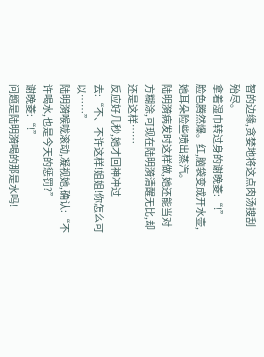智的边缘,贪婪地将这点肉汤搜刮殆尽。
拿着湿巾转过身的谢晚菱:“!”
脸色腾然爆。红,脑袋变成开水壶,她耳朵险些喷出蒸汽。
陆明漪病发时这样做,她还能当对方糊涂,可现在陆明漪清醒无比,却还是这样……
反应好几秒,她才回神冲过去:“不、不许这样!姐姐!你怎么可以……”
陆明漪喉咙滚动,凝视她,确认:“不许喝水,也是今天的惩罚?”
谢晚菱:“!”
问题是陆明漪喝的那是水吗!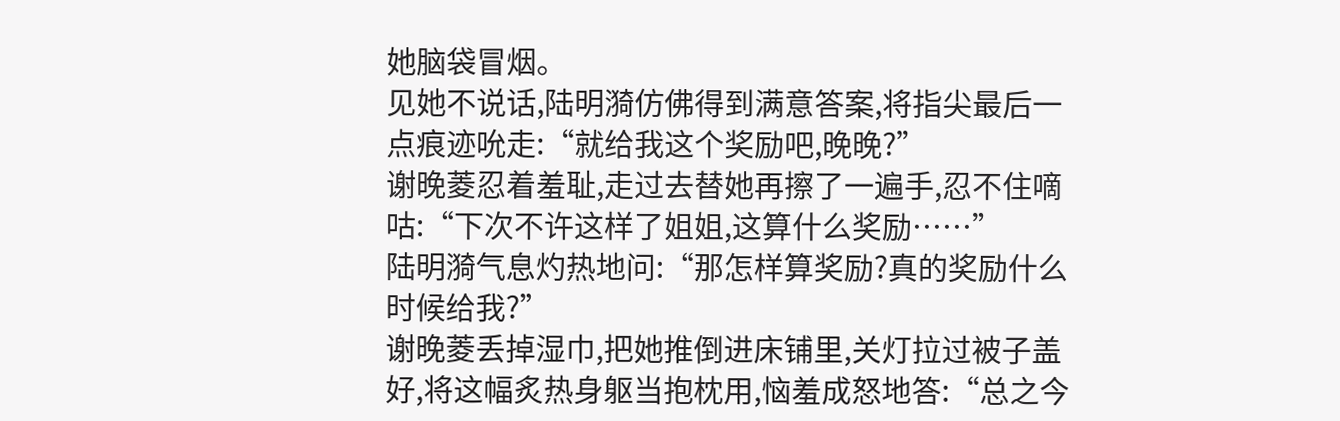她脑袋冒烟。
见她不说话,陆明漪仿佛得到满意答案,将指尖最后一点痕迹吮走:“就给我这个奖励吧,晚晚?”
谢晚菱忍着羞耻,走过去替她再擦了一遍手,忍不住嘀咕:“下次不许这样了姐姐,这算什么奖励……”
陆明漪气息灼热地问:“那怎样算奖励?真的奖励什么时候给我?”
谢晚菱丢掉湿巾,把她推倒进床铺里,关灯拉过被子盖好,将这幅炙热身躯当抱枕用,恼羞成怒地答:“总之今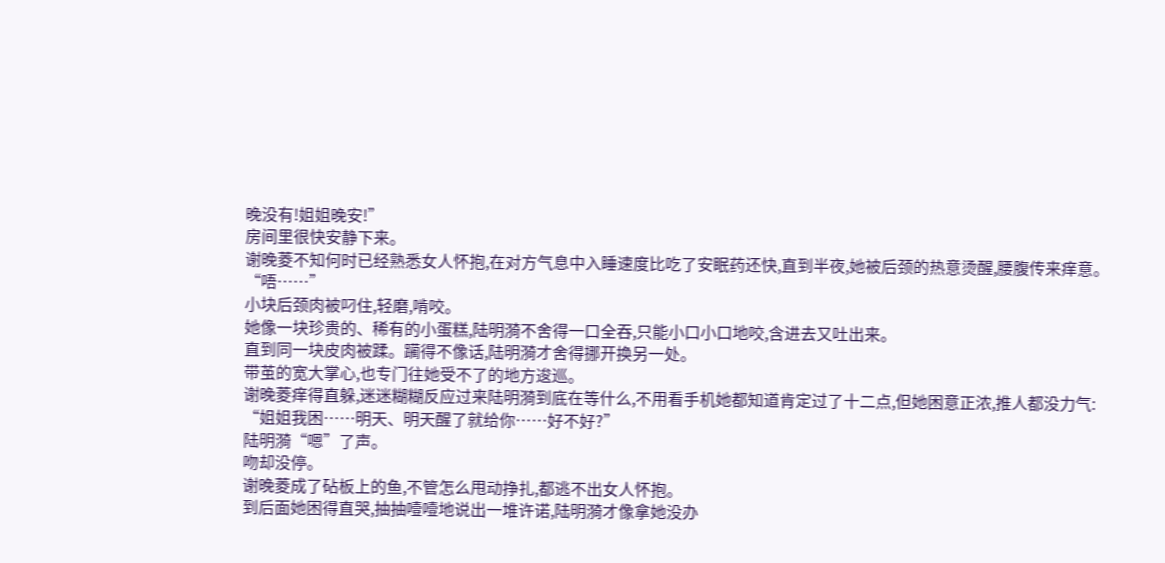晚没有!姐姐晚安!”
房间里很快安静下来。
谢晚菱不知何时已经熟悉女人怀抱,在对方气息中入睡速度比吃了安眠药还快,直到半夜,她被后颈的热意烫醒,腰腹传来痒意。
“唔……”
小块后颈肉被叼住,轻磨,啃咬。
她像一块珍贵的、稀有的小蛋糕,陆明漪不舍得一口全吞,只能小口小口地咬,含进去又吐出来。
直到同一块皮肉被蹂。躏得不像话,陆明漪才舍得挪开换另一处。
带茧的宽大掌心,也专门往她受不了的地方逡巡。
谢晚菱痒得直躲,迷迷糊糊反应过来陆明漪到底在等什么,不用看手机她都知道肯定过了十二点,但她困意正浓,推人都没力气:
“姐姐我困……明天、明天醒了就给你……好不好?”
陆明漪“嗯”了声。
吻却没停。
谢晚菱成了砧板上的鱼,不管怎么甩动挣扎,都逃不出女人怀抱。
到后面她困得直哭,抽抽噎噎地说出一堆许诺,陆明漪才像拿她没办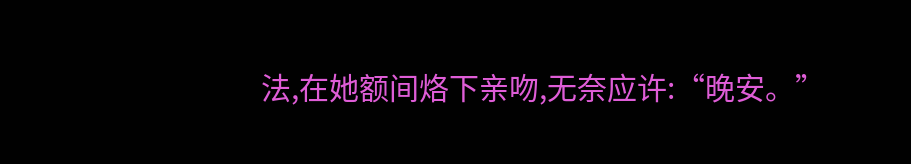法,在她额间烙下亲吻,无奈应许:“晚安。”